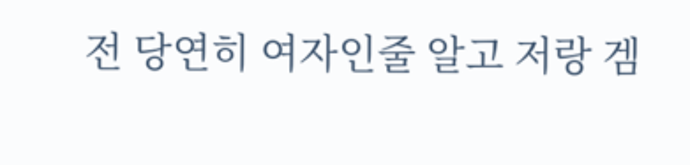전 당연히 여자인줄 알고 저랑 겜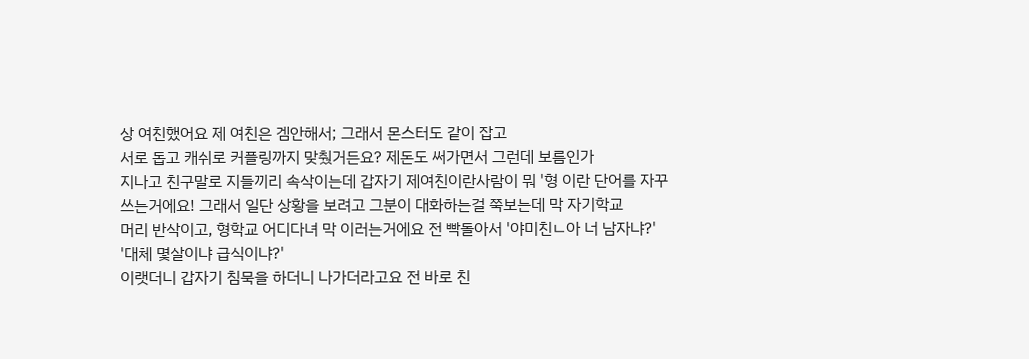상 여친했어요 제 여친은 겜안해서; 그래서 몬스터도 같이 잡고
서로 돕고 캐쉬로 커플링까지 맞췄거든요? 제돈도 써가면서 그런데 보름인가
지나고 친구말로 지들끼리 속삭이는데 갑자기 제여친이란사람이 뭐 '형 이란 단어를 자꾸
쓰는거에요! 그래서 일단 상황을 보려고 그분이 대화하는걸 쭉보는데 막 자기학교
머리 반삭이고, 형학교 어디다녀 막 이러는거에요 전 빡돌아서 '야미친ㄴ아 너 남자냐?'
'대체 몇살이냐 급식이냐?'
이랫더니 갑자기 침묵을 하더니 나가더라고요 전 바로 친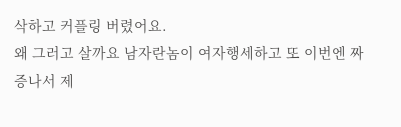삭하고 커플링 버렸어요.
왜 그러고 살까요 남자란놈이 여자행세하고 또 이번엔 짜증나서 제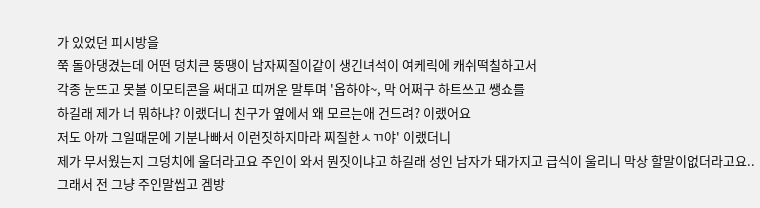가 있었던 피시방을
쭉 돌아댕겼는데 어떤 덩치큰 뚱땡이 남자찌질이같이 생긴녀석이 여케릭에 캐쉬떡칠하고서
각종 눈뜨고 못볼 이모티콘을 써대고 띠꺼운 말투며 '옵하야~, 막 어쩌구 하트쓰고 쌩쇼를
하길래 제가 너 뭐하냐? 이랬더니 친구가 옆에서 왜 모르는애 건드려? 이랬어요
저도 아까 그일때문에 기분나빠서 이런짓하지마라 찌질한ㅅㄲ야' 이랬더니
제가 무서웠는지 그덩치에 울더라고요 주인이 와서 뭔짓이냐고 하길래 성인 남자가 돼가지고 급식이 울리니 막상 할말이없더라고요..
그래서 전 그냥 주인말씹고 겜방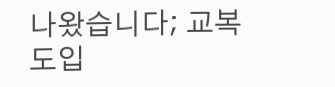나왔습니다; 교복도입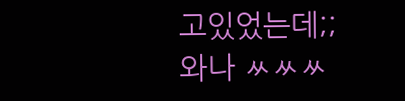고있었는데;;
와나 ㅆㅆㅆ